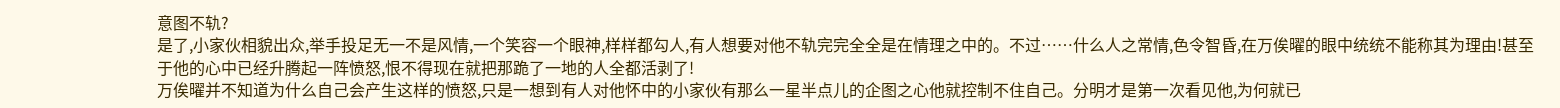意图不轨?
是了,小家伙相貌出众,举手投足无一不是风情,一个笑容一个眼神,样样都勾人,有人想要对他不轨完完全全是在情理之中的。不过……什么人之常情,色令智昏,在万俟曜的眼中统统不能称其为理由!甚至于他的心中已经升腾起一阵愤怒,恨不得现在就把那跪了一地的人全都活剥了!
万俟曜并不知道为什么自己会产生这样的愤怒,只是一想到有人对他怀中的小家伙有那么一星半点儿的企图之心他就控制不住自己。分明才是第一次看见他,为何就已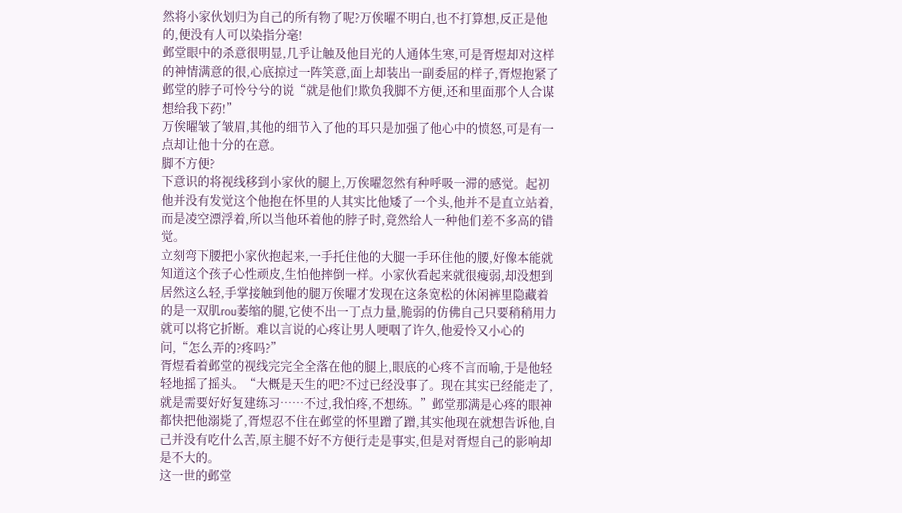然将小家伙划归为自己的所有物了呢?万俟曜不明白,也不打算想,反正是他的,便没有人可以染指分毫!
邺堂眼中的杀意很明显,几乎让触及他目光的人通体生寒,可是胥煜却对这样的神情满意的很,心底掠过一阵笑意,面上却装出一副委屈的样子,胥煜抱紧了邺堂的脖子可怜兮兮的说“就是他们!欺负我脚不方便,还和里面那个人合谋想给我下药!”
万俟曜皱了皱眉,其他的细节入了他的耳只是加强了他心中的愤怒,可是有一点却让他十分的在意。
脚不方便?
下意识的将视线移到小家伙的腿上,万俟曜忽然有种呼吸一滞的感觉。起初他并没有发觉这个他抱在怀里的人其实比他矮了一个头,他并不是直立站着,而是凌空漂浮着,所以当他环着他的脖子时,竟然给人一种他们差不多高的错觉。
立刻弯下腰把小家伙抱起来,一手托住他的大腿一手环住他的腰,好像本能就知道这个孩子心性顽皮,生怕他摔倒一样。小家伙看起来就很瘦弱,却没想到居然这么轻,手掌接触到他的腿万俟曜才发现在这条宽松的休闲裤里隐藏着的是一双肌rou萎缩的腿,它使不出一丁点力量,脆弱的仿佛自己只要稍稍用力就可以将它折断。难以言说的心疼让男人哽咽了许久,他爱怜又小心的问,“怎么弄的?疼吗?”
胥煜看着邺堂的视线完完全全落在他的腿上,眼底的心疼不言而喻,于是他轻轻地摇了摇头。“大概是天生的吧?不过已经没事了。现在其实已经能走了,就是需要好好复建练习……不过,我怕疼,不想练。”邺堂那满是心疼的眼神都快把他溺毙了,胥煜忍不住在邺堂的怀里蹭了蹭,其实他现在就想告诉他,自己并没有吃什么苦,原主腿不好不方便行走是事实,但是对胥煜自己的影响却是不大的。
这一世的邺堂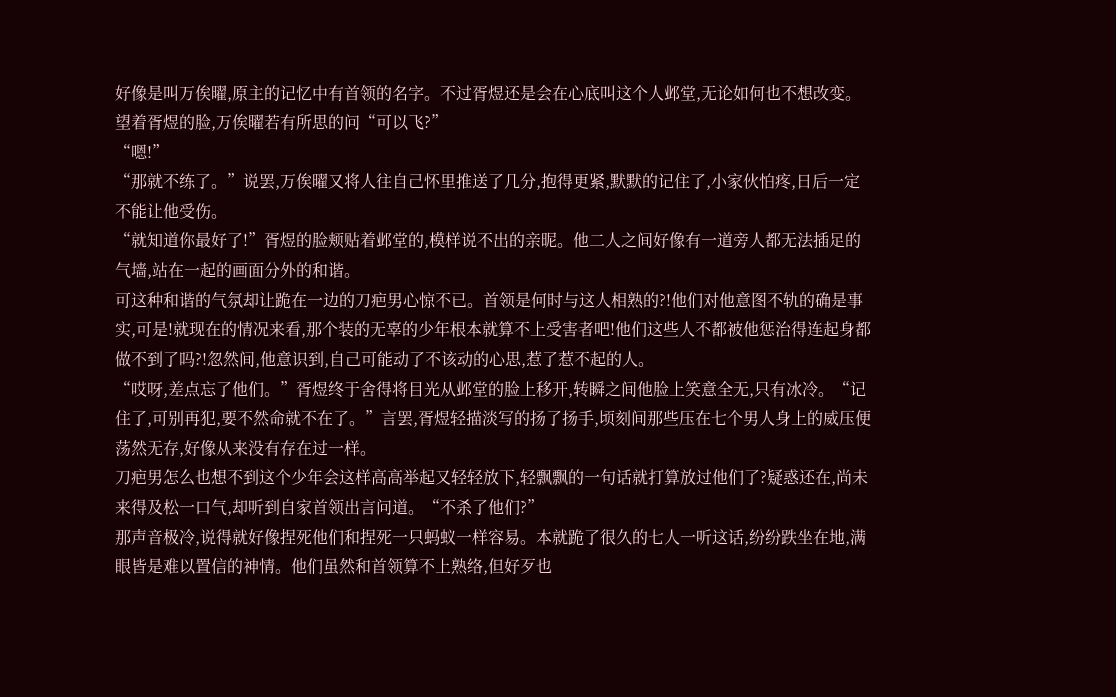好像是叫万俟曜,原主的记忆中有首领的名字。不过胥煜还是会在心底叫这个人邺堂,无论如何也不想改变。
望着胥煜的脸,万俟曜若有所思的问“可以飞?”
“嗯!”
“那就不练了。”说罢,万俟曜又将人往自己怀里推送了几分,抱得更紧,默默的记住了,小家伙怕疼,日后一定不能让他受伤。
“就知道你最好了!”胥煜的脸颊贴着邺堂的,模样说不出的亲昵。他二人之间好像有一道旁人都无法插足的气墙,站在一起的画面分外的和谐。
可这种和谐的气氛却让跪在一边的刀疤男心惊不已。首领是何时与这人相熟的?!他们对他意图不轨的确是事实,可是!就现在的情况来看,那个装的无辜的少年根本就算不上受害者吧!他们这些人不都被他惩治得连起身都做不到了吗?!忽然间,他意识到,自己可能动了不该动的心思,惹了惹不起的人。
“哎呀,差点忘了他们。”胥煜终于舍得将目光从邺堂的脸上移开,转瞬之间他脸上笑意全无,只有冰冷。“记住了,可别再犯,要不然命就不在了。”言罢,胥煜轻描淡写的扬了扬手,顷刻间那些压在七个男人身上的威压便荡然无存,好像从来没有存在过一样。
刀疤男怎么也想不到这个少年会这样高高举起又轻轻放下,轻飘飘的一句话就打算放过他们了?疑惑还在,尚未来得及松一口气,却听到自家首领出言问道。“不杀了他们?”
那声音极冷,说得就好像捏死他们和捏死一只蚂蚁一样容易。本就跪了很久的七人一听这话,纷纷跌坐在地,满眼皆是难以置信的神情。他们虽然和首领算不上熟络,但好歹也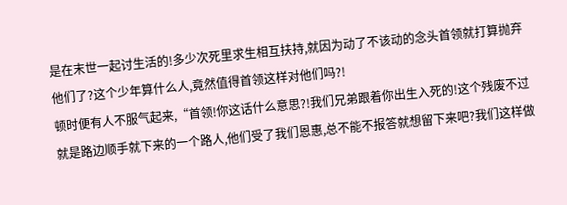是在末世一起讨生活的!多少次死里求生相互扶持,就因为动了不该动的念头首领就打算抛弃他们了?这个少年算什么人,竟然值得首领这样对他们吗?!
顿时便有人不服气起来,“首领!你这话什么意思?!我们兄弟跟着你出生入死的!这个残废不过就是路边顺手就下来的一个路人,他们受了我们恩惠,总不能不报答就想留下来吧?我们这样做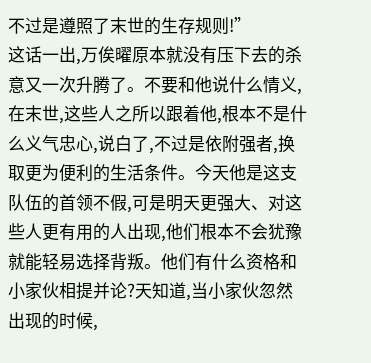不过是遵照了末世的生存规则!”
这话一出,万俟曜原本就没有压下去的杀意又一次升腾了。不要和他说什么情义,在末世,这些人之所以跟着他,根本不是什么义气忠心,说白了,不过是依附强者,换取更为便利的生活条件。今天他是这支队伍的首领不假,可是明天更强大、对这些人更有用的人出现,他们根本不会犹豫就能轻易选择背叛。他们有什么资格和小家伙相提并论?天知道,当小家伙忽然出现的时候,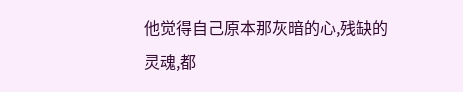他觉得自己原本那灰暗的心,残缺的灵魂,都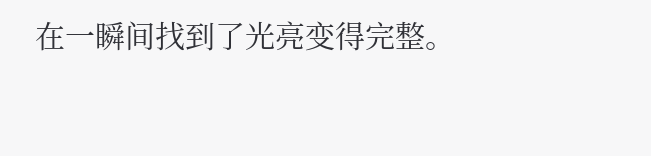在一瞬间找到了光亮变得完整。